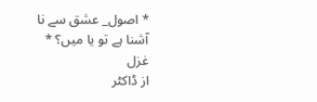* اصول_ عشق سے نا آشنا ہے تو یا میں؟ *
غزل
از ڈاکٹر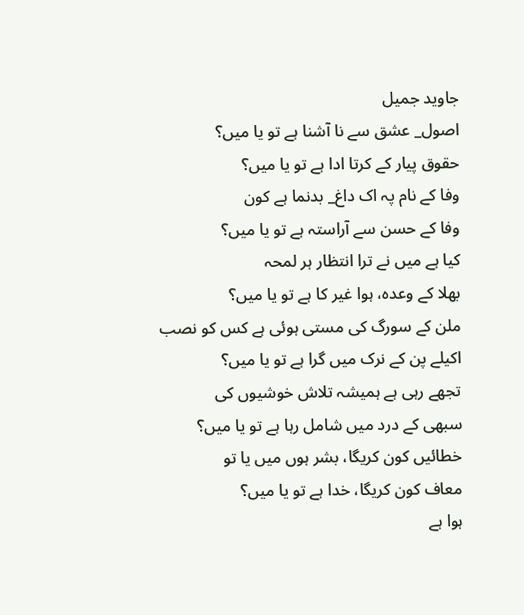جاوید جمیل
اصول_ عشق سے نا آشنا ہے تو یا میں؟
حقوق پیار کے کرتا ادا ہے تو یا میں؟
وفا کے نام پہ اک داغ_ بدنما ہے کون
وفا کے حسن سے آراستہ ہے تو یا میں؟
کیا ہے میں نے ترا انتظار ہر لمحہ
بھلا کے وعدہ، ہوا غیر کا ہے تو یا میں؟
ملن کے سورگ کی مستی ہوئی ہے کس کو نصب
اکیلے پن کے نرک میں گرا ہے تو یا میں؟
تجھے رہی ہے ہمیشہ تلاش خوشیوں کی
سبھی کے درد میں شامل رہا ہے تو یا میں؟
خطائیں کون کریگا، بشر ہوں میں یا تو
معاف کون کریگا، خدا ہے تو یا میں؟
ہوا ہے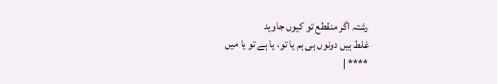رشتہ اگر منقطع تو کیوں جاوید
غلط ہیں دونوں ہی ہم یا تو، یا ہے تو یا میں
**** |